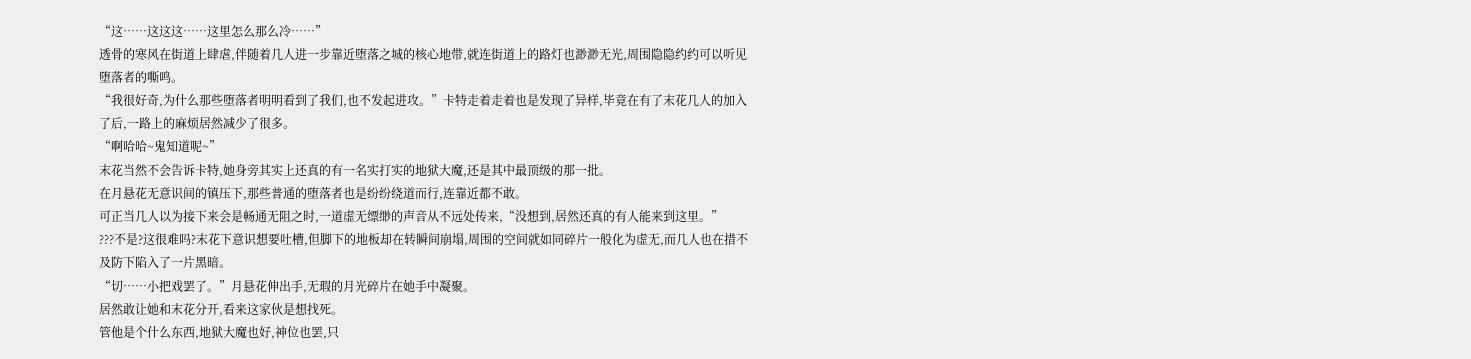“这……这这这……这里怎么那么冷……”
透骨的寒风在街道上肆虐,伴随着几人进一步靠近堕落之城的核心地带,就连街道上的路灯也渺渺无光,周围隐隐约约可以听见堕落者的嘶鸣。
“我很好奇,为什么那些堕落者明明看到了我们,也不发起进攻。”卡特走着走着也是发现了异样,毕竟在有了末花几人的加入了后,一路上的麻烦居然减少了很多。
“啊哈哈~鬼知道呢~”
末花当然不会告诉卡特,她身旁其实上还真的有一名实打实的地狱大魔,还是其中最顶级的那一批。
在月悬花无意识间的镇压下,那些普通的堕落者也是纷纷绕道而行,连靠近都不敢。
可正当几人以为接下来会是畅通无阻之时,一道虚无缥缈的声音从不远处传来,“没想到,居然还真的有人能来到这里。”
???不是?这很难吗?末花下意识想要吐槽,但脚下的地板却在转瞬间崩塌,周围的空间就如同碎片一般化为虚无,而几人也在措不及防下陷入了一片黑暗。
“切……小把戏罢了。”月悬花伸出手,无瑕的月光碎片在她手中凝聚。
居然敢让她和末花分开,看来这家伙是想找死。
管他是个什么东西,地狱大魔也好,神位也罢,只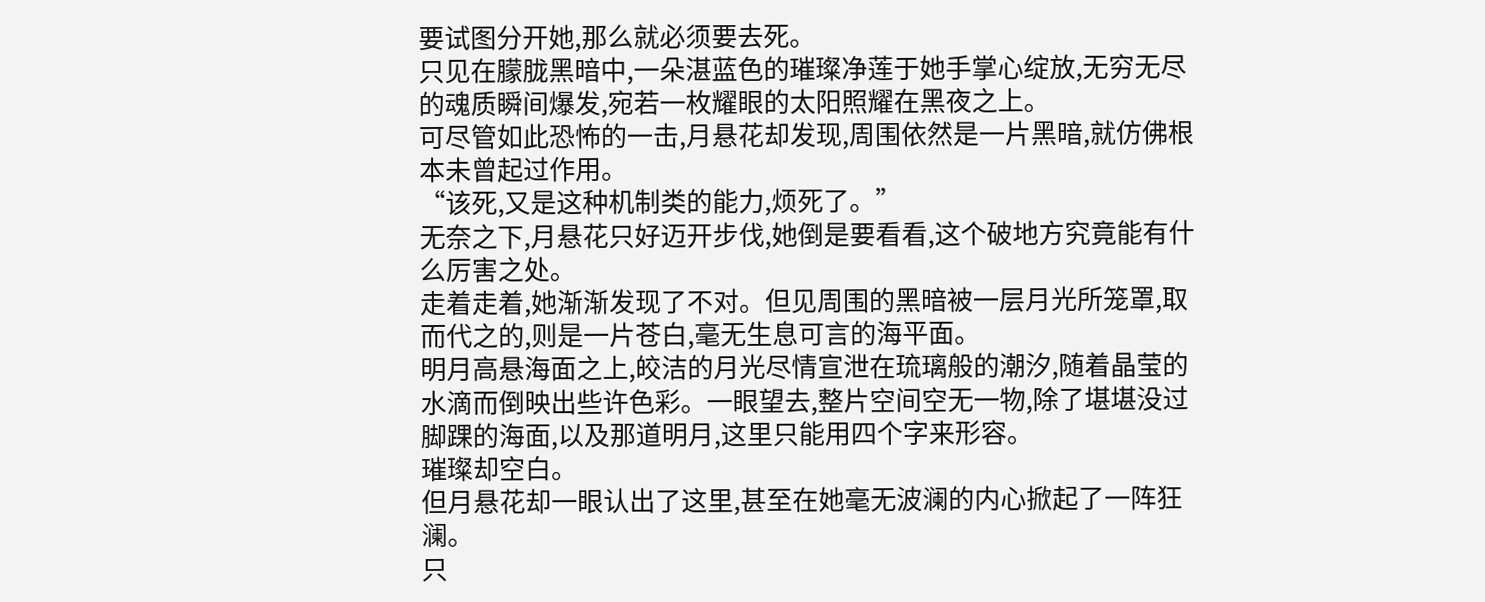要试图分开她,那么就必须要去死。
只见在朦胧黑暗中,一朵湛蓝色的璀璨净莲于她手掌心绽放,无穷无尽的魂质瞬间爆发,宛若一枚耀眼的太阳照耀在黑夜之上。
可尽管如此恐怖的一击,月悬花却发现,周围依然是一片黑暗,就仿佛根本未曾起过作用。
“该死,又是这种机制类的能力,烦死了。”
无奈之下,月悬花只好迈开步伐,她倒是要看看,这个破地方究竟能有什么厉害之处。
走着走着,她渐渐发现了不对。但见周围的黑暗被一层月光所笼罩,取而代之的,则是一片苍白,毫无生息可言的海平面。
明月高悬海面之上,皎洁的月光尽情宣泄在琉璃般的潮汐,随着晶莹的水滴而倒映出些许色彩。一眼望去,整片空间空无一物,除了堪堪没过脚踝的海面,以及那道明月,这里只能用四个字来形容。
璀璨却空白。
但月悬花却一眼认出了这里,甚至在她毫无波澜的内心掀起了一阵狂澜。
只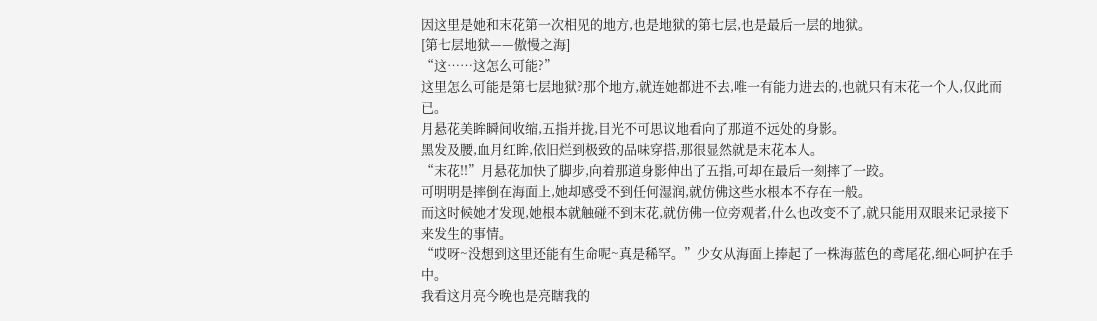因这里是她和末花第一次相见的地方,也是地狱的第七层,也是最后一层的地狱。
[第七层地狱——傲慢之海]
“这……这怎么可能?”
这里怎么可能是第七层地狱?那个地方,就连她都进不去,唯一有能力进去的,也就只有末花一个人,仅此而已。
月悬花美眸瞬间收缩,五指并拢,目光不可思议地看向了那道不远处的身影。
黑发及腰,血月红眸,依旧烂到极致的品味穿搭,那很显然就是末花本人。
“末花!!”月悬花加快了脚步,向着那道身影伸出了五指,可却在最后一刻摔了一跤。
可明明是摔倒在海面上,她却感受不到任何湿润,就仿佛这些水根本不存在一般。
而这时候她才发现,她根本就触碰不到末花,就仿佛一位旁观者,什么也改变不了,就只能用双眼来记录接下来发生的事情。
“哎呀~没想到这里还能有生命呢~真是稀罕。”少女从海面上捧起了一株海蓝色的鸢尾花,细心呵护在手中。
我看这月亮今晚也是亮瞎我的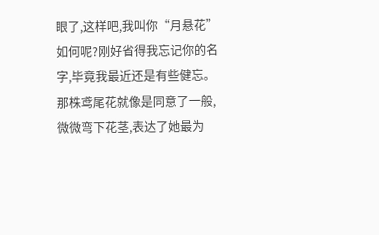眼了,这样吧,我叫你“月悬花”如何呢?刚好省得我忘记你的名字,毕竟我最近还是有些健忘。
那株鸢尾花就像是同意了一般,微微弯下花茎,表达了她最为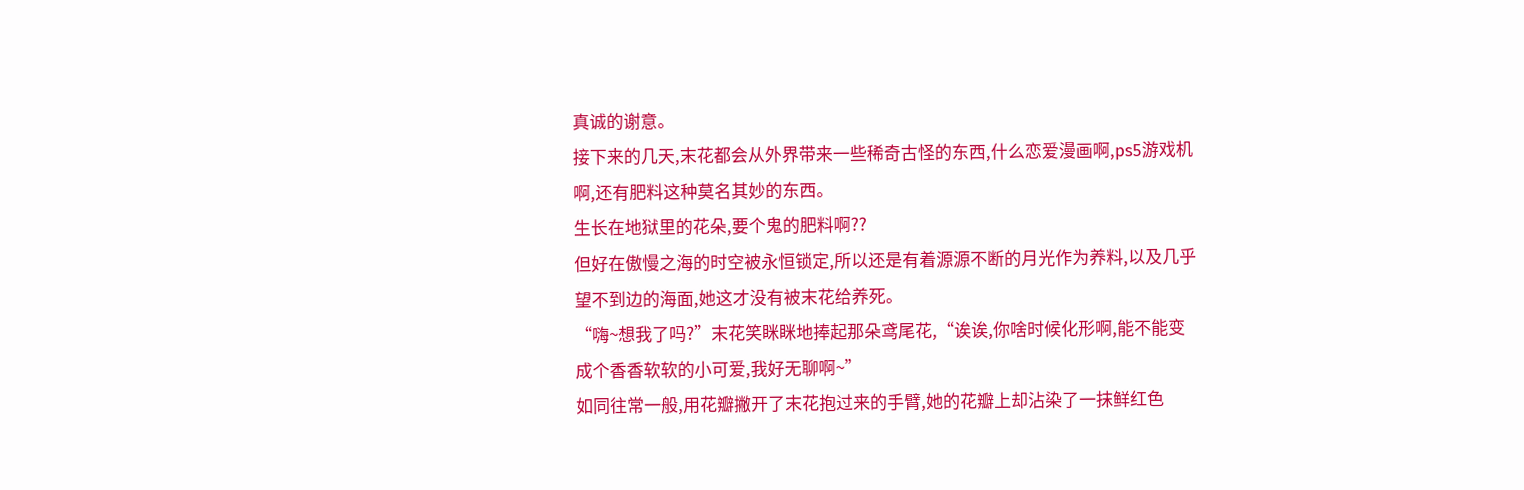真诚的谢意。
接下来的几天,末花都会从外界带来一些稀奇古怪的东西,什么恋爱漫画啊,ps5游戏机啊,还有肥料这种莫名其妙的东西。
生长在地狱里的花朵,要个鬼的肥料啊??
但好在傲慢之海的时空被永恒锁定,所以还是有着源源不断的月光作为养料,以及几乎望不到边的海面,她这才没有被末花给养死。
“嗨~想我了吗?”末花笑眯眯地捧起那朵鸢尾花,“诶诶,你啥时候化形啊,能不能变成个香香软软的小可爱,我好无聊啊~”
如同往常一般,用花瓣撇开了末花抱过来的手臂,她的花瓣上却沾染了一抹鲜红色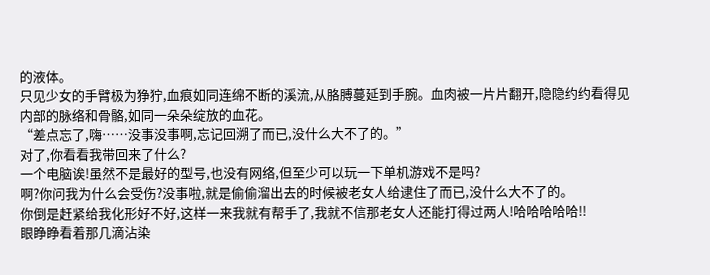的液体。
只见少女的手臂极为狰狞,血痕如同连绵不断的溪流,从胳膊蔓延到手腕。血肉被一片片翻开,隐隐约约看得见内部的脉络和骨骼,如同一朵朵绽放的血花。
“差点忘了,嗨……没事没事啊,忘记回溯了而已,没什么大不了的。”
对了,你看看我带回来了什么?
一个电脑诶!虽然不是最好的型号,也没有网络,但至少可以玩一下单机游戏不是吗?
啊?你问我为什么会受伤?没事啦,就是偷偷溜出去的时候被老女人给逮住了而已,没什么大不了的。
你倒是赶紧给我化形好不好,这样一来我就有帮手了,我就不信那老女人还能打得过两人!哈哈哈哈哈!!
眼睁睁看着那几滴沾染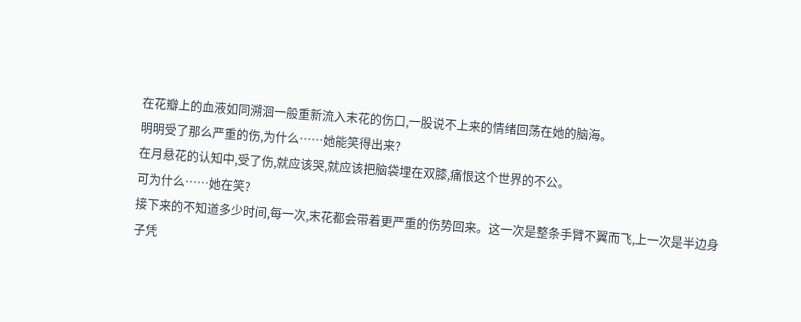在花瓣上的血液如同溯洄一般重新流入末花的伤口,一股说不上来的情绪回荡在她的脑海。
明明受了那么严重的伤,为什么……她能笑得出来?
在月悬花的认知中,受了伤,就应该哭,就应该把脑袋埋在双膝,痛恨这个世界的不公。
可为什么……她在笑?
接下来的不知道多少时间,每一次,末花都会带着更严重的伤势回来。这一次是整条手臂不翼而飞,上一次是半边身子凭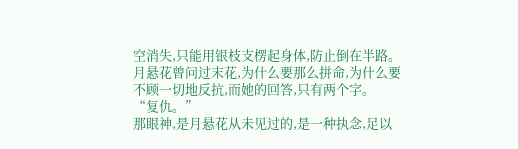空消失,只能用银枝支楞起身体,防止倒在半路。
月悬花曾问过末花,为什么要那么拼命,为什么要不顾一切地反抗,而她的回答,只有两个字。
“复仇。”
那眼神,是月悬花从未见过的,是一种执念,足以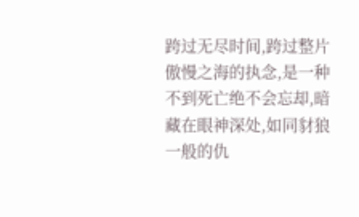跨过无尽时间,跨过整片傲慢之海的执念,是一种不到死亡绝不会忘却,暗藏在眼神深处,如同豺狼一般的仇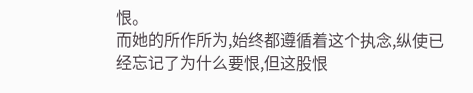恨。
而她的所作所为,始终都遵循着这个执念,纵使已经忘记了为什么要恨,但这股恨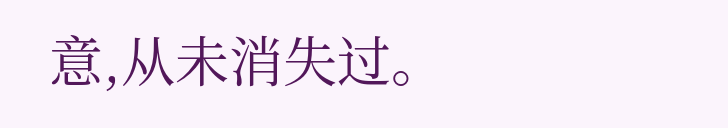意,从未消失过。